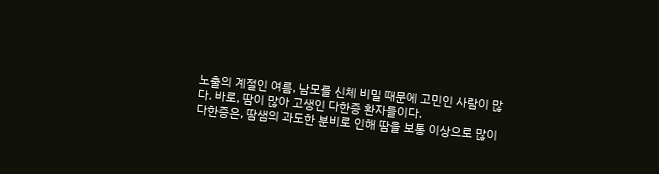노출의 계절인 여름, 남모를 신체 비밀 때문에 고민인 사람이 많다. 바로, 땀이 많아 고생인 다한증 환자들이다.
다한증은, 땀샘의 과도한 분비로 인해 땀을 보통 이상으로 많이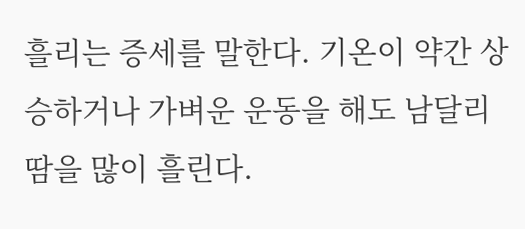흘리는 증세를 말한다. 기온이 약간 상승하거나 가벼운 운동을 해도 남달리 땀을 많이 흘린다.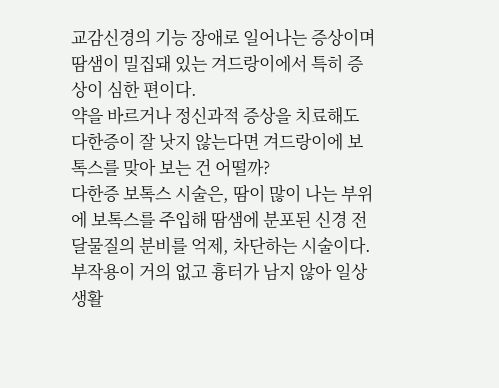교감신경의 기능 장애로 일어나는 증상이며 땀샘이 밀집돼 있는 겨드랑이에서 특히 증상이 심한 편이다.
약을 바르거나 정신과적 증상을 치료해도 다한증이 잘 낫지 않는다면 겨드랑이에 보톡스를 맞아 보는 건 어떨까?
다한증 보톡스 시술은, 땀이 많이 나는 부위에 보톡스를 주입해 땀샘에 분포된 신경 전달물질의 분비를 억제, 차단하는 시술이다. 부작용이 거의 없고 흉터가 남지 않아 일상 생활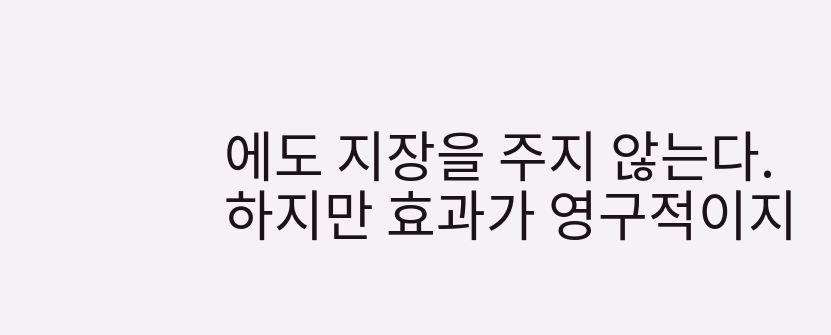에도 지장을 주지 않는다.
하지만 효과가 영구적이지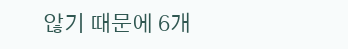않기 때문에 6개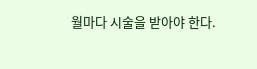월마다 시술을 받아야 한다.